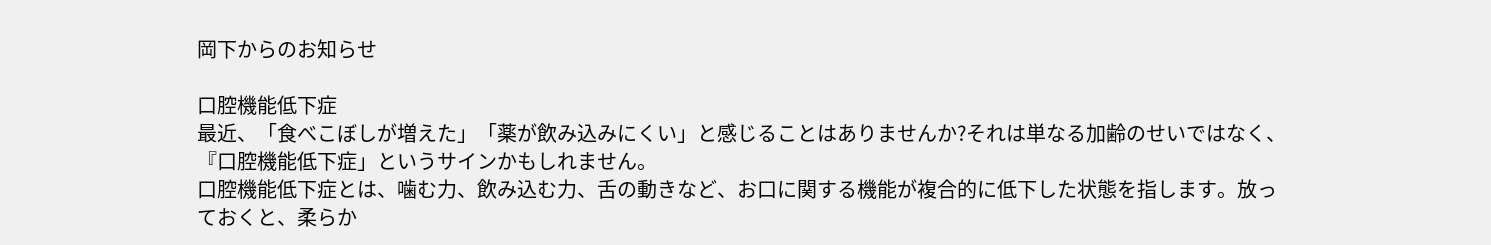岡下からのお知らせ

口腔機能低下症
最近、「食べこぼしが増えた」「薬が飲み込みにくい」と感じることはありませんか?それは単なる加齢のせいではなく、『口腔機能低下症」というサインかもしれません。
口腔機能低下症とは、噛む力、飲み込む力、舌の動きなど、お口に関する機能が複合的に低下した状態を指します。放っておくと、柔らか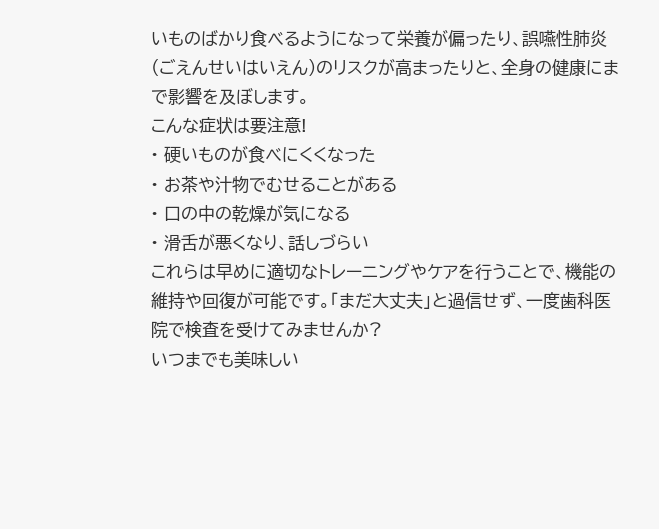いものばかり食べるようになって栄養が偏ったり、誤嚥性肺炎(ごえんせいはいえん)のリスクが高まったりと、全身の健康にまで影響を及ぼします。
こんな症状は要注意!
• 硬いものが食べにくくなった
• お茶や汁物でむせることがある
• 口の中の乾燥が気になる
• 滑舌が悪くなり、話しづらい
これらは早めに適切なトレーニングやケアを行うことで、機能の維持や回復が可能です。「まだ大丈夫」と過信せず、一度歯科医院で検査を受けてみませんか?
いつまでも美味しい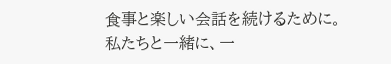食事と楽しい会話を続けるために。私たちと一緒に、一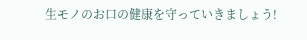生モノのお口の健康を守っていきましょう!